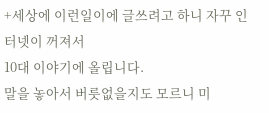+세상에 이런일이에 글쓰려고 하니 자꾸 인터넷이 꺼져서
10대 이야기에 올립니다.
말을 놓아서 버릇없을지도 모르니 미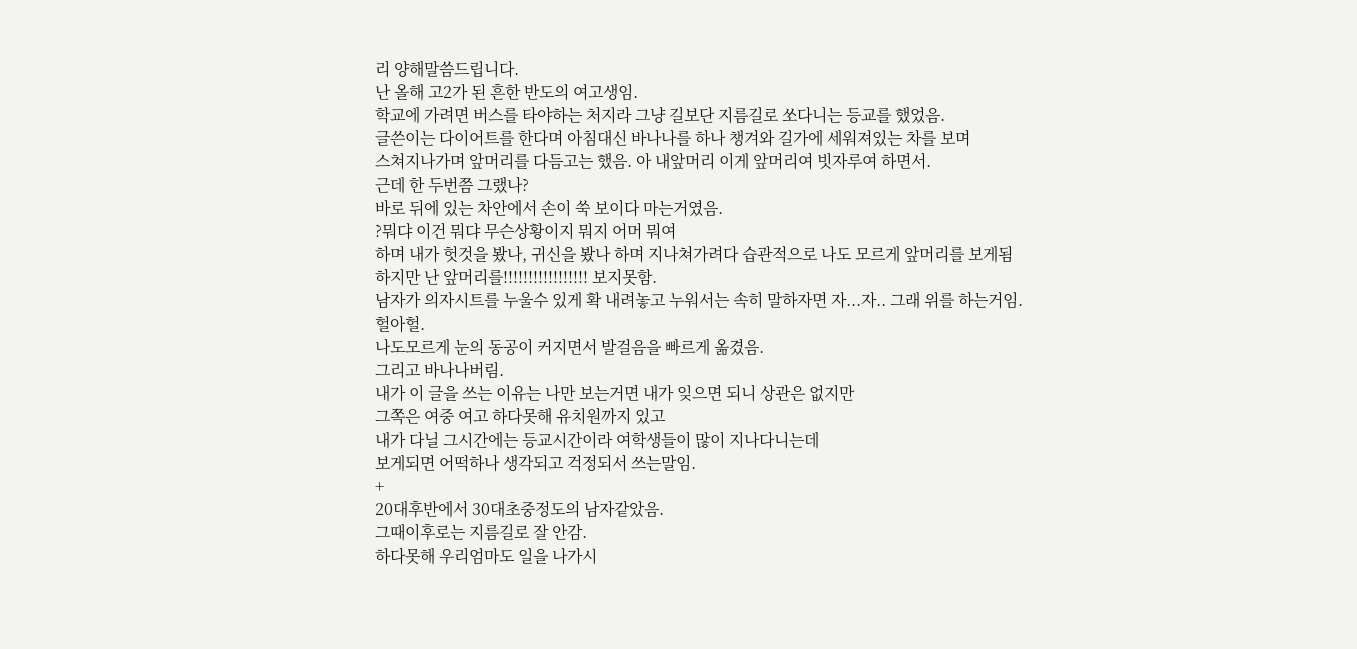리 양해말씀드립니다.
난 올해 고2가 된 흔한 반도의 여고생임.
학교에 가려면 버스를 타야하는 처지라 그냥 길보단 지름길로 쏘다니는 등교를 했었음.
글쓴이는 다이어트를 한다며 아침대신 바나나를 하나 챙겨와 길가에 세워져있는 차를 보며
스쳐지나가며 앞머리를 다듬고는 했음. 아 내앞머리 이게 앞머리여 빗자루여 하면서.
근데 한 두번쯤 그랬나?
바로 뒤에 있는 차안에서 손이 쑥 보이다 마는거였음.
?뭐댜 이건 뭐댜 무슨상황이지 뭐지 어머 뭐여
하며 내가 헛것을 봤나, 귀신을 봤나 하며 지나쳐가려다 습관적으로 나도 모르게 앞머리를 보게됨
하지만 난 앞머리를!!!!!!!!!!!!!!!!! 보지못함.
남자가 의자시트를 누울수 있게 확 내려놓고 누워서는 속히 말하자면 자...자.. 그래 위를 하는거임.
헐아헐.
나도모르게 눈의 동공이 커지면서 발걸음을 빠르게 옮겼음.
그리고 바나나버림.
내가 이 글을 쓰는 이유는 나만 보는거면 내가 잊으면 되니 상관은 없지만
그쪽은 여중 여고 하다못해 유치원까지 있고
내가 다닐 그시간에는 등교시간이라 여학생들이 많이 지나다니는데
보게되면 어떡하나 생각되고 걱정되서 쓰는말임.
+
20대후반에서 30대초중정도의 남자같았음.
그때이후로는 지름길로 잘 안감.
하다못해 우리엄마도 일을 나가시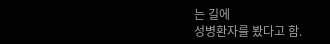는 길에
성병환자를 봤다고 함.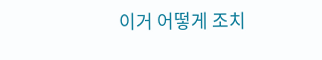이거 어떻게 조치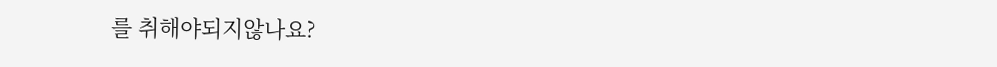를 취해야되지않나요?